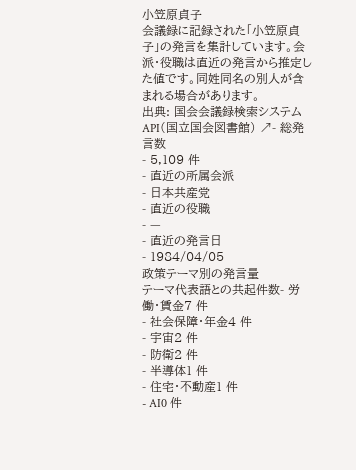小笠原貞子
会議録に記録された「小笠原貞子」の発言を集計しています。会派・役職は直近の発言から推定した値です。同姓同名の別人が含まれる場合があります。
出典: 国会会議録検索システム API(国立国会図書館) ↗- 総発言数
- 5,109 件
- 直近の所属会派
- 日本共産党
- 直近の役職
- —
- 直近の発言日
- 1984/04/05
政策テーマ別の発言量
テーマ代表語との共起件数- 労働・賃金7 件
- 社会保障・年金4 件
- 宇宙2 件
- 防衛2 件
- 半導体1 件
- 住宅・不動産1 件
- AI0 件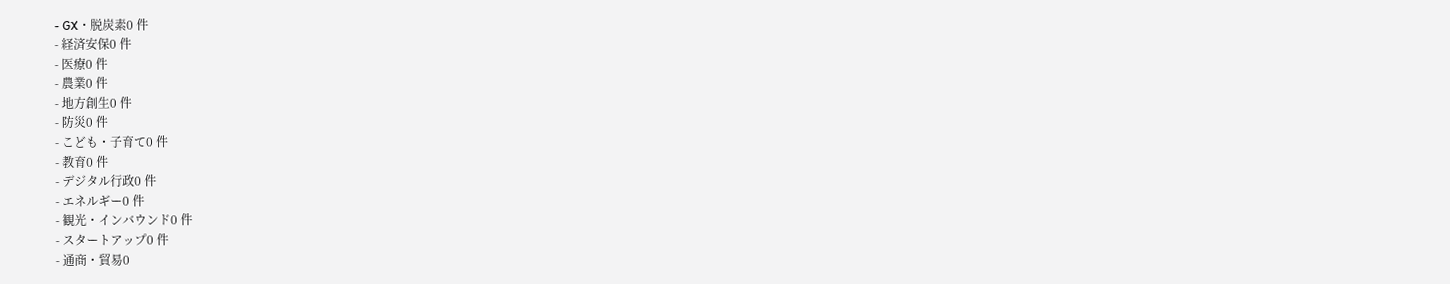- GX・脱炭素0 件
- 経済安保0 件
- 医療0 件
- 農業0 件
- 地方創生0 件
- 防災0 件
- こども・子育て0 件
- 教育0 件
- デジタル行政0 件
- エネルギー0 件
- 観光・インバウンド0 件
- スタートアップ0 件
- 通商・貿易0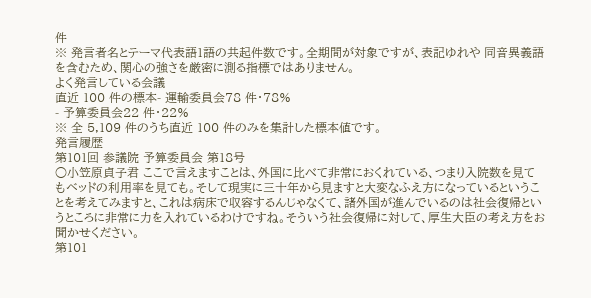件
※ 発言者名とテーマ代表語1語の共起件数です。全期間が対象ですが、表記ゆれや 同音異義語を含むため、関心の強さを厳密に測る指標ではありません。
よく発言している会議
直近 100 件の標本- 運輸委員会78 件・78%
- 予算委員会22 件・22%
※ 全 5,109 件のうち直近 100 件のみを集計した標本値です。
発言履歴
第101回 参議院 予算委員会 第18号
○小笠原貞子君 ここで言えますことは、外国に比べて非常におくれている、つまり入院数を見てもベッドの利用率を見ても。そして現実に三十年から見ますと大変なふえ方になっているということを考えてみますと、これは病床で収容するんじゃなくて、諸外国が進んでいるのは社会復帰というところに非常に力を入れているわけですね。そういう社会復帰に対して、厚生大臣の考え方をお聞かせください。
第101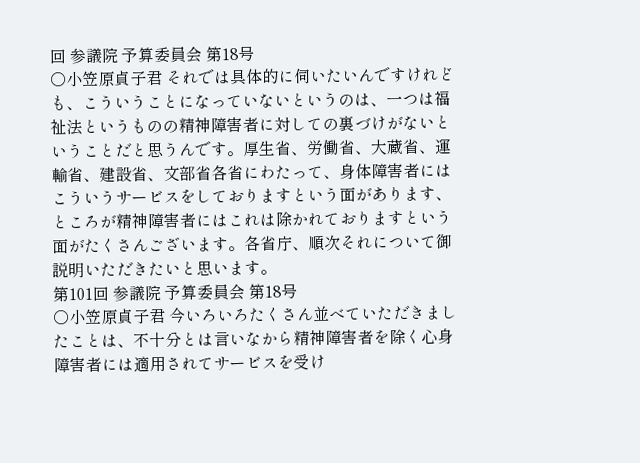回 参議院 予算委員会 第18号
○小笠原貞子君 それでは具体的に伺いたいんですけれども、こういうことになっていないというのは、一つは福祉法というものの精神障害者に対しての裏づけがないということだと思うんです。厚生省、労働省、大蔵省、運輸省、建設省、文部省各省にわたって、身体障害者にはこういうサービスをしておりますという面があります、ところが精神障害者にはこれは除かれておりますという面がたくさんございます。各省庁、順次それについて御説明いただきたいと思います。
第101回 参議院 予算委員会 第18号
○小笠原貞子君 今いろいろたくさん並べていただきましたことは、不十分とは言いなから精神障害者を除く心身障害者には適用されてサービスを受け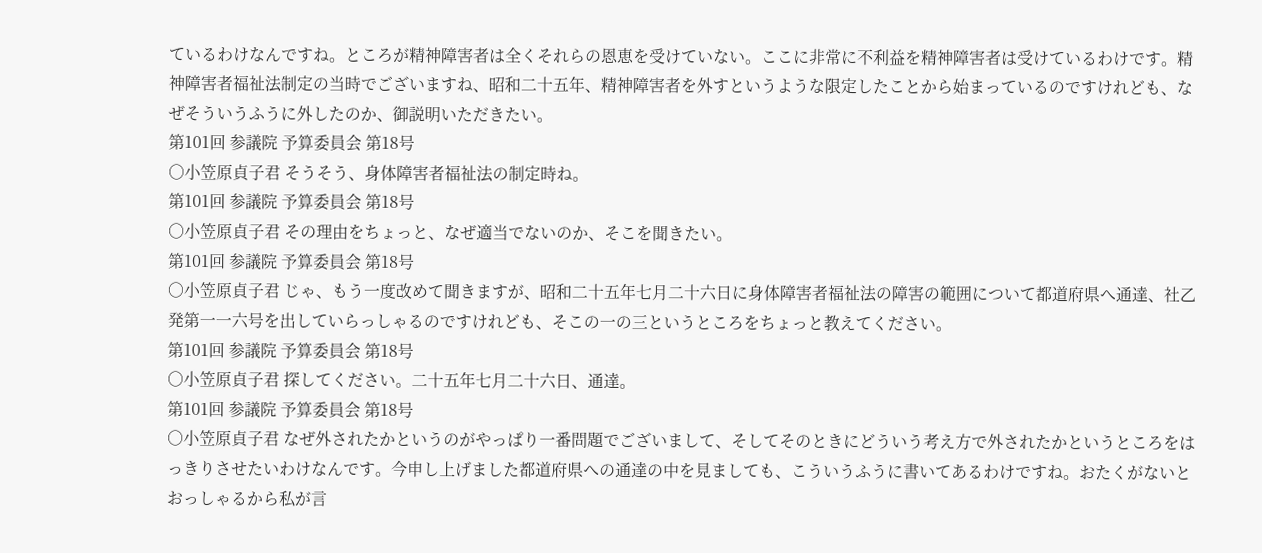ているわけなんですね。ところが精神障害者は全くそれらの恩恵を受けていない。ここに非常に不利益を精神障害者は受けているわけです。精神障害者福祉法制定の当時でございますね、昭和二十五年、精神障害者を外すというような限定したことから始まっているのですけれども、なぜそういうふうに外したのか、御説明いただきたい。
第101回 参議院 予算委員会 第18号
○小笠原貞子君 そうそう、身体障害者福祉法の制定時ね。
第101回 参議院 予算委員会 第18号
○小笠原貞子君 その理由をちょっと、なぜ適当でないのか、そこを聞きたい。
第101回 参議院 予算委員会 第18号
○小笠原貞子君 じゃ、もう一度改めて聞きますが、昭和二十五年七月二十六日に身体障害者福祉法の障害の範囲について都道府県へ通達、社乙発第一一六号を出していらっしゃるのですけれども、そこの一の三というところをちょっと教えてください。
第101回 参議院 予算委員会 第18号
○小笠原貞子君 探してください。二十五年七月二十六日、通達。
第101回 参議院 予算委員会 第18号
○小笠原貞子君 なぜ外されたかというのがやっぱり一番問題でございまして、そしてそのときにどういう考え方で外されたかというところをはっきりさせたいわけなんです。今申し上げました都道府県への通達の中を見ましても、こういうふうに書いてあるわけですね。おたくがないとおっしゃるから私が言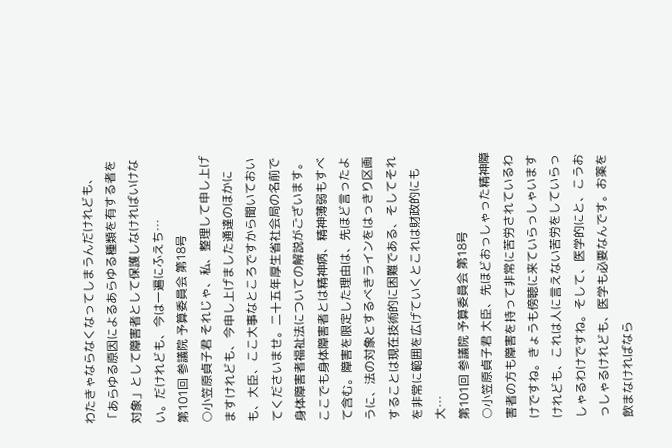わたきゃならなくなってしまうんだけれども、「あらゆる原因によるあらゆる種類を有する者を対象」として障害者として保護しなければいけない。だけれども、今は一遍にふえち…
第101回 参議院 予算委員会 第18号
○小笠原貞子君 それじゃ、私、整理して申し上げますけれども、今申し上げました通達のほかにも、大臣、ここ大事なところですから聞いておいてくださいませ。二十五年厚生省社会局の名前で身体障害者福祉法についての解説がございます。ここでも身体障害者とは精神病、精神薄弱もすべて含む。障害を限定した理由は、先ほど言ったように、法の対象とするべきラインをはっきり区画することは現在技術的に困難である、そしてそれを非常に範囲を広げていくとこれは財政的にも大…
第101回 参議院 予算委員会 第18号
○小笠原貞子君 大臣、先ほどおっしゃった精神障害者の方も障害を持って非常に苦労されているわけですね。きょうも傍聴に来ていらっしゃいますけれども、これは人に言えない苦労をしていらっしゃるわけですね。そして、医学的にと、こうおっしゃるけれども、医学も必要なんです。お薬を飲まなければなら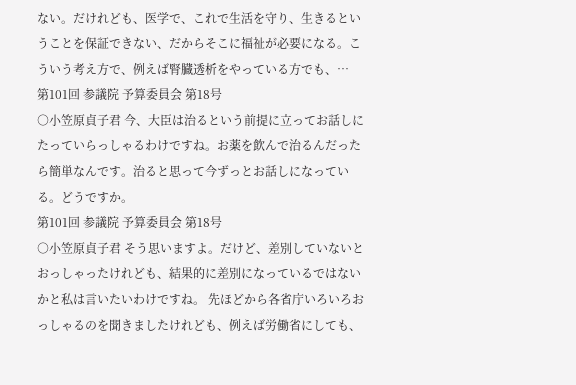ない。だけれども、医学で、これで生活を守り、生きるということを保証できない、だからそこに福祉が必要になる。こういう考え方で、例えば腎臓透析をやっている方でも、…
第101回 参議院 予算委員会 第18号
○小笠原貞子君 今、大臣は治るという前提に立ってお話しにたっていらっしゃるわけですね。お薬を飲んで治るんだったら簡単なんです。治ると思って今ずっとお話しになっている。どうですか。
第101回 参議院 予算委員会 第18号
○小笠原貞子君 そう思いますよ。だけど、差別していないとおっしゃったけれども、結果的に差別になっているではないかと私は言いたいわけですね。 先ほどから各省庁いろいろおっしゃるのを聞きましたけれども、例えば労働省にしても、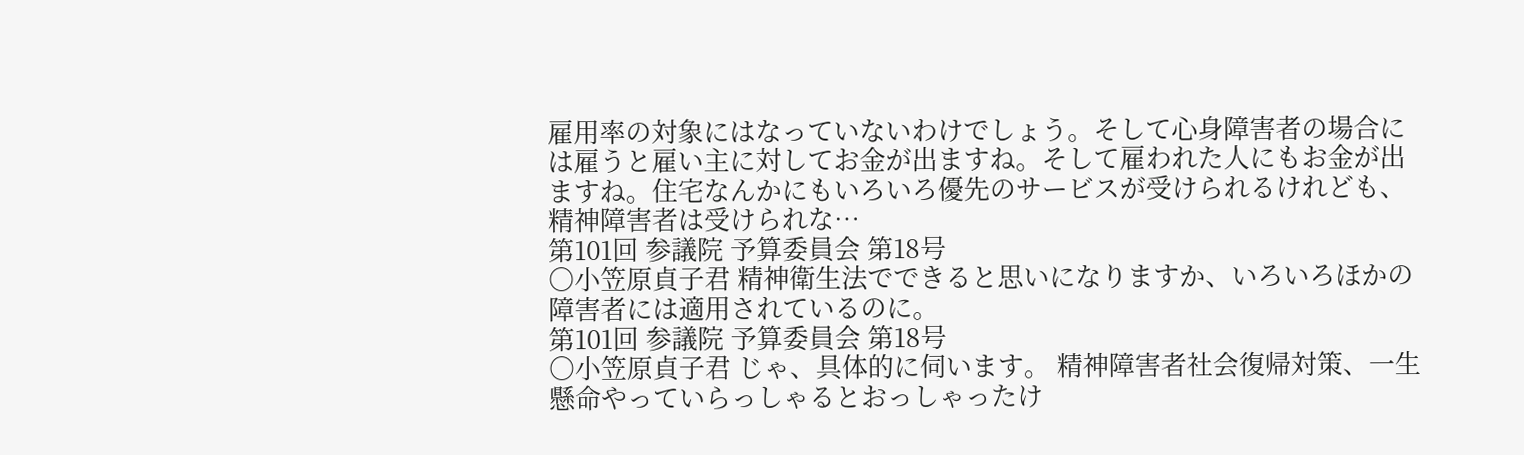雇用率の対象にはなっていないわけでしょう。そして心身障害者の場合には雇うと雇い主に対してお金が出ますね。そして雇われた人にもお金が出ますね。住宅なんかにもいろいろ優先のサービスが受けられるけれども、精神障害者は受けられな…
第101回 参議院 予算委員会 第18号
○小笠原貞子君 精神衛生法でできると思いになりますか、いろいろほかの障害者には適用されているのに。
第101回 参議院 予算委員会 第18号
○小笠原貞子君 じゃ、具体的に伺います。 精神障害者社会復帰対策、一生懸命やっていらっしゃるとおっしゃったけ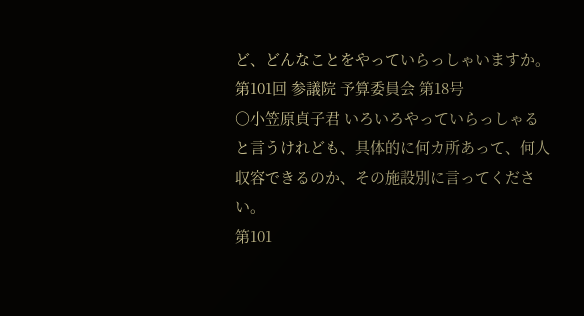ど、どんなことをやっていらっしゃいますか。
第101回 参議院 予算委員会 第18号
○小笠原貞子君 いろいろやっていらっしゃると言うけれども、具体的に何カ所あって、何人収容できるのか、その施設別に言ってください。
第101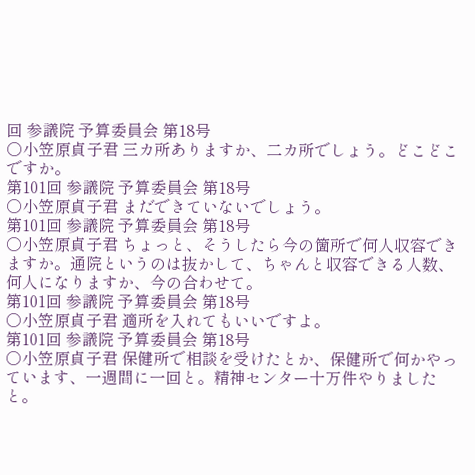回 参議院 予算委員会 第18号
○小笠原貞子君 三カ所ありますか、二カ所でしょう。どこどこですか。
第101回 参議院 予算委員会 第18号
○小笠原貞子君 まだできていないでしょう。
第101回 参議院 予算委員会 第18号
○小笠原貞子君 ちょっと、そうしたら今の箇所で何人収容できますか。通院というのは抜かして、ちゃんと収容できる人数、何人になりますか、今の合わせて。
第101回 参議院 予算委員会 第18号
○小笠原貞子君 適所を入れてもいいですよ。
第101回 参議院 予算委員会 第18号
○小笠原貞子君 保健所で相談を受けたとか、保健所で何かやっています、一週間に一回と。精神センター十万件やりましたと。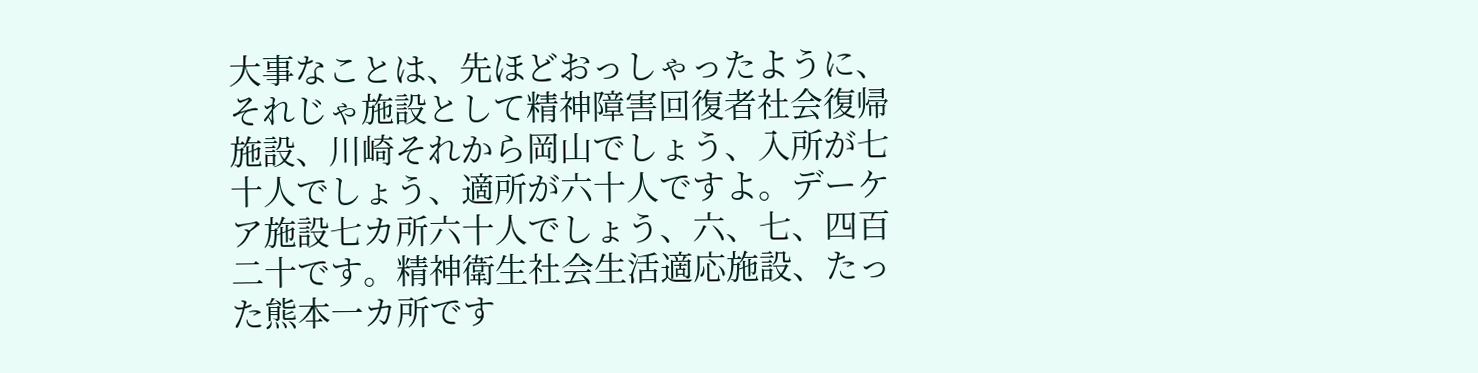大事なことは、先ほどおっしゃったように、それじゃ施設として精神障害回復者社会復帰施設、川崎それから岡山でしょう、入所が七十人でしょう、適所が六十人ですよ。デーケア施設七カ所六十人でしょう、六、七、四百二十です。精神衛生社会生活適応施設、たった熊本一カ所です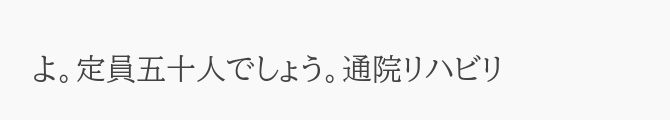よ。定員五十人でしょう。通院リハビリ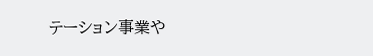テーション事業や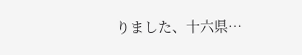りました、十六県…